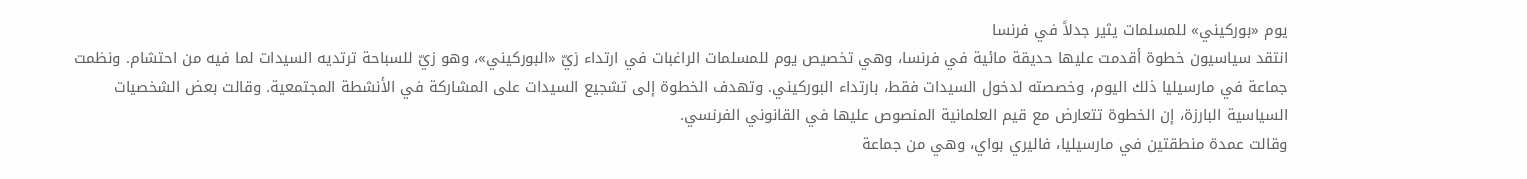يوم «بوركيني» للمسلمات يثير جدلاً في فرنسا
انتقد سياسيون خطوة أقدمت عليها حديقة مائية في فرنسا، وهي تخصيص يوم للمسلمات الراغبات في ارتداء زيّ «البوركيني»، وهو زيّ للسباحة ترتديه السيدات لما فيه من احتشام. ونظمت جماعة في مارسيليا ذلك اليوم، وخصصته لدخول السيدات فقط، بارتداء البوركيني. وتهدف الخطوة إلى تشجيع السيدات على المشاركة في الأنشطة المجتمعية. وقالت بعض الشخصيات السياسية البارزة، إن الخطوة تتعارض مع قيم العلمانية المنصوص عليها في القانوني الفرنسي.
وقالت عمدة منطقتين في مارسيليا، فاليري بواي، وهي من جماعة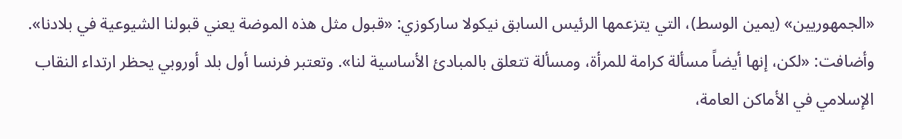«الجمهوريين» (يمين الوسط)، التي يتزعمها الرئيس السابق نيكولا ساركوزي: «قبول مثل هذه الموضة يعني قبولنا الشيوعية في بلادنا». وأضافت: «لكن، إنها أيضاً مسألة كرامة للمرأة، ومسألة تتعلق بالمبادئ الأساسية لنا». وتعتبر فرنسا أول بلد أوروبي يحظر ارتداء النقاب الإسلامي في الأماكن العامة،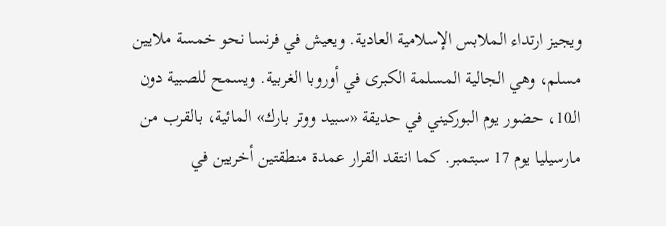ويجيز ارتداء الملابس الإسلامية العادية. ويعيش في فرنسا نحو خمسة ملايين مسلم، وهي الجالية المسلمة الكبرى في أوروبا الغربية. ويسمح للصبية دون الـ10، حضور يوم البوركيني في حديقة «سبيد ووتر بارك» المائية، بالقرب من مارسيليا يوم 17 سبتمبر. كما انتقد القرار عمدة منطقتين أخريين في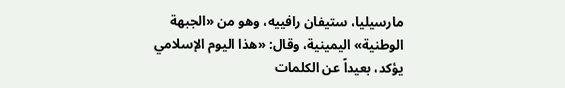مارسيليا، ستيفان رافييه، وهو من «الجبهة الوطنية» اليمينية، وقال: «هذا اليوم الإسلامي يؤكد، بعيداً عن الكلمات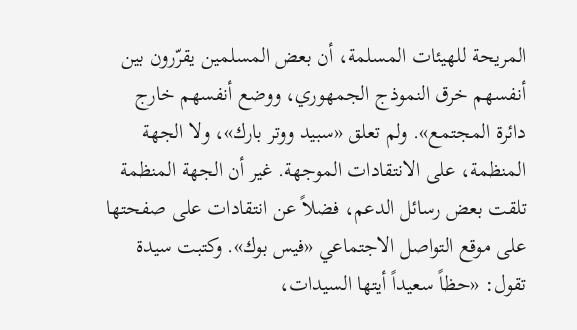المريحة للهيئات المسلمة، أن بعض المسلمين يقرّرون بين أنفسهم خرق النموذج الجمهوري، ووضع أنفسهم خارج دائرة المجتمع». ولم تعلق «سبيد ووتر بارك»، ولا الجهة المنظمة، على الانتقادات الموجهة. غير أن الجهة المنظمة تلقت بعض رسائل الدعم، فضلاً عن انتقادات على صفحتها على موقع التواصل الاجتماعي «فيس بوك». وكتبت سيدة تقول: «حظاً سعيداً أيتها السيدات،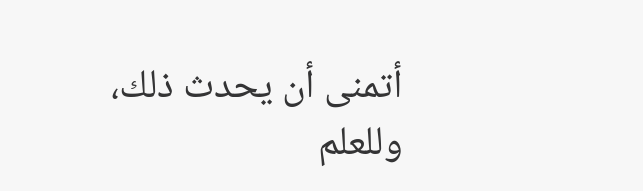أتمنى أن يحدث ذلك، وللعلم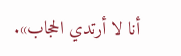أنا لا أرتدي الحجاب».